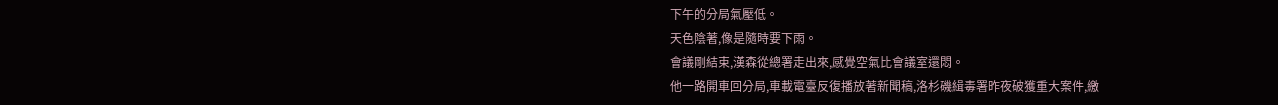下午的分局氣壓低。
天色陰著,像是隨時要下雨。
會議剛結束,漢森從總署走出來,感覺空氣比會議室還悶。
他一路開車回分局,車載電臺反復播放著新聞稿,洛杉磯緝毒署昨夜破獲重大案件,繳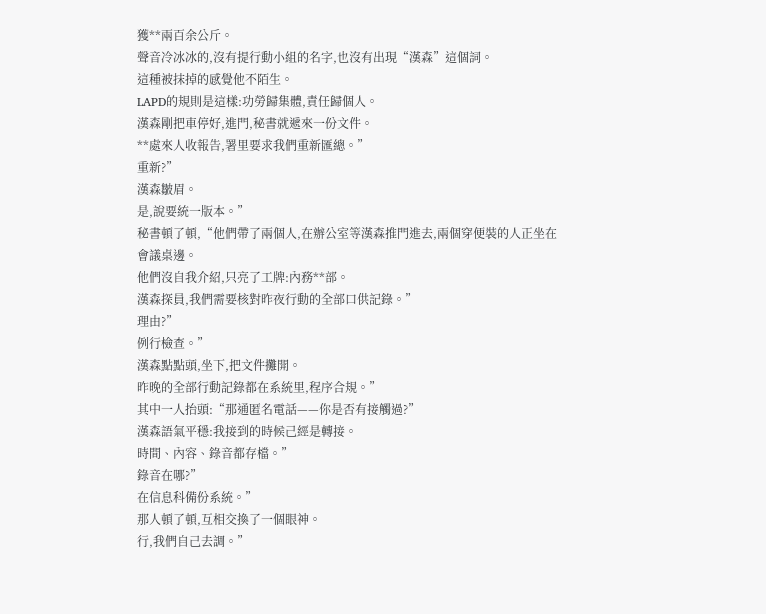獲**兩百余公斤。
聲音冷冰冰的,沒有提行動小組的名字,也沒有出現“漢森”這個詞。
這種被抹掉的感覺他不陌生。
LAPD的規則是這樣:功勞歸集體,責任歸個人。
漢森剛把車停好,進門,秘書就遞來一份文件。
**處來人收報告,署里要求我們重新匯總。”
重新?”
漢森皺眉。
是,說要統一版本。”
秘書頓了頓,“他們帶了兩個人,在辦公室等漢森推門進去,兩個穿便裝的人正坐在會議桌邊。
他們沒自我介紹,只亮了工牌:內務**部。
漢森探員,我們需要核對昨夜行動的全部口供記錄。”
理由?”
例行檢查。”
漢森點點頭,坐下,把文件攤開。
昨晚的全部行動記錄都在系統里,程序合規。”
其中一人抬頭:“那通匿名電話——你是否有接觸過?”
漢森語氣平穩:我接到的時候己經是轉接。
時間、內容、錄音都存檔。”
錄音在哪?”
在信息科備份系統。”
那人頓了頓,互相交換了一個眼神。
行,我們自己去調。”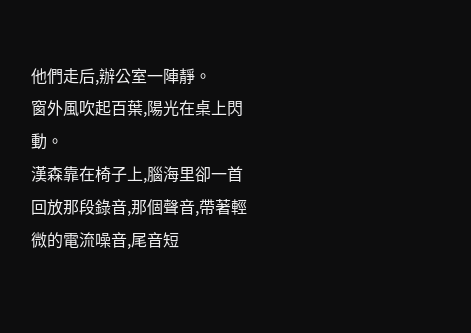他們走后,辦公室一陣靜。
窗外風吹起百葉,陽光在桌上閃動。
漢森靠在椅子上,腦海里卻一首回放那段錄音,那個聲音,帶著輕微的電流噪音,尾音短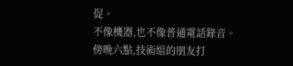促。
不像機器,也不像普通電話錄音。
傍晚六點,技術組的朋友打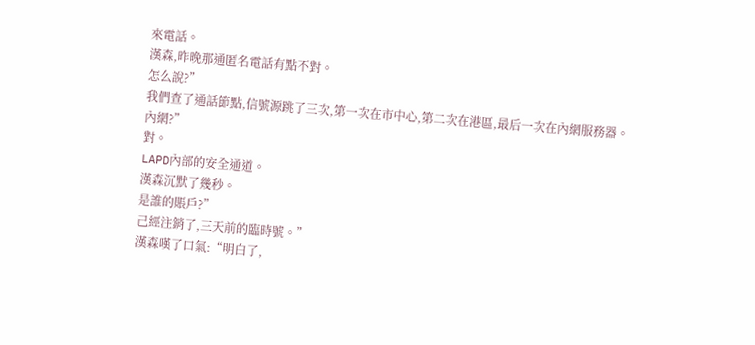來電話。
漢森,昨晚那通匿名電話有點不對。
怎么說?”
我們查了通話節點,信號源跳了三次,第一次在市中心,第二次在港區,最后一次在內網服務器。
內網?”
對。
LAPD內部的安全通道。
漢森沉默了幾秒。
是誰的賬戶?”
己經注銷了,三天前的臨時號。”
漢森嘆了口氣:“明白了,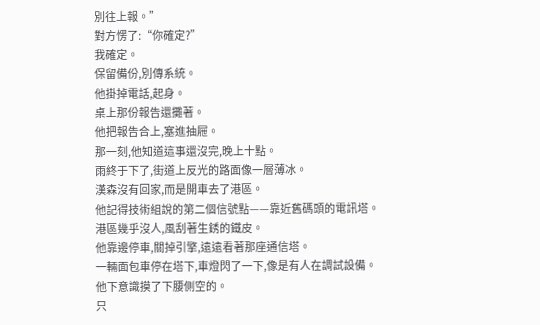別往上報。”
對方愣了:“你確定?”
我確定。
保留備份,別傳系統。
他掛掉電話,起身。
桌上那份報告還攤著。
他把報告合上,塞進抽屜。
那一刻,他知道這事還沒完,晚上十點。
雨終于下了,街道上反光的路面像一層薄冰。
漢森沒有回家,而是開車去了港區。
他記得技術組說的第二個信號點——靠近舊碼頭的電訊塔。
港區幾乎沒人,風刮著生銹的鐵皮。
他靠邊停車,關掉引擎,遠遠看著那座通信塔。
一輛面包車停在塔下,車燈閃了一下,像是有人在調試設備。
他下意識摸了下腰側空的。
只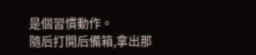是個習慣動作。
隨后打開后備箱,拿出那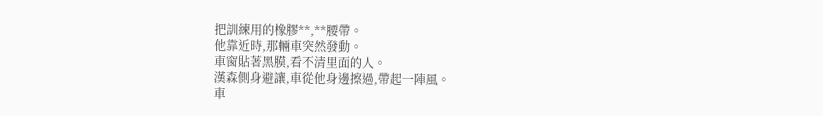把訓練用的橡膠**,**腰帶。
他靠近時,那輛車突然發動。
車窗貼著黑膜,看不清里面的人。
漢森側身避讓,車從他身邊擦過,帶起一陣風。
車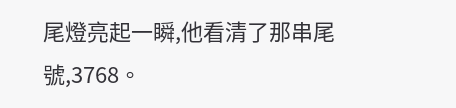尾燈亮起一瞬,他看清了那串尾號,3768。